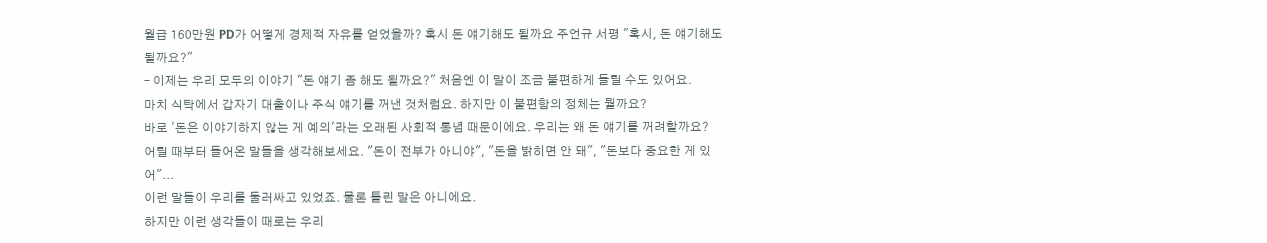월급 160만원 PD가 어떻게 경제적 자유를 얻었을까? 혹시 돈 얘기해도 될까요 주언규 서평 "혹시, 돈 얘기해도 될까요?"
– 이제는 우리 모두의 이야기 "돈 얘기 좀 해도 될까요?" 처음엔 이 말이 조금 불편하게 들릴 수도 있어요.
마치 식탁에서 갑자기 대출이나 주식 얘기를 꺼낸 것처럼요. 하지만 이 불편함의 정체는 뭘까요?
바로 '돈은 이야기하지 않는 게 예의'라는 오래된 사회적 통념 때문이에요. 우리는 왜 돈 얘기를 꺼려할까요?
어릴 때부터 들어온 말들을 생각해보세요. "돈이 전부가 아니야", "돈을 밝히면 안 돼", "돈보다 중요한 게 있어"...
이런 말들이 우리를 둘러싸고 있었죠. 물론 틀린 말은 아니에요.
하지만 이런 생각들이 때로는 우리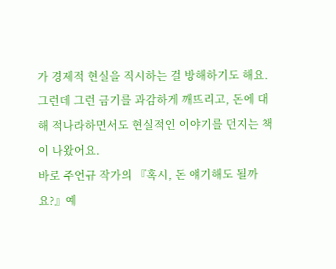가 경제적 현실을 직시하는 걸 방해하기도 해요. 그런데 그런 금기를 과감하게 깨뜨리고, 돈에 대해 적나라하면서도 현실적인 이야기를 던지는 책이 나왔어요.
바로 주언규 작가의 『혹시, 돈 얘기해도 될까요?』예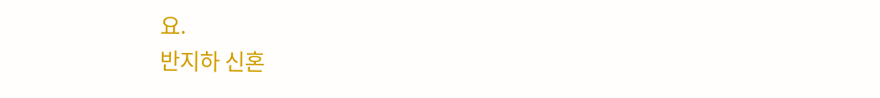요.
반지하 신혼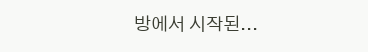방에서 시작된...